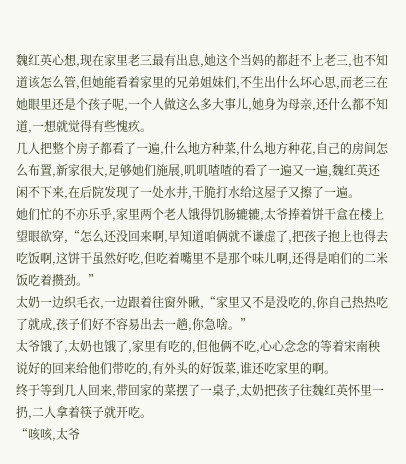魏红英心想,现在家里老三最有出息,她这个当妈的都赶不上老三,也不知道该怎么管,但她能看着家里的兄弟姐妹们,不生出什么坏心思,而老三在她眼里还是个孩子呢,一个人做这么多大事儿,她身为母亲,还什么都不知道,一想就觉得有些愧疚。
几人把整个房子都看了一遍,什么地方种菜,什么地方种花,自己的房间怎么布置,新家很大,足够她们施展,叽叽喳喳的看了一遍又一遍,魏红英还闲不下来,在后院发现了一处水井,干脆打水给这屋子又擦了一遍。
她们忙的不亦乐乎,家里两个老人饿得饥肠辘辘,太爷捧着饼干盒在楼上望眼欲穿,“怎么还没回来啊,早知道咱俩就不谦虚了,把孩子抱上也得去吃饭啊,这饼干虽然好吃,但吃着嘴里不是那个味儿啊,还得是咱们的二米饭吃着攒劲。”
太奶一边织毛衣,一边跟着往窗外瞅,“家里又不是没吃的,你自己热热吃了就成,孩子们好不容易出去一趟,你急啥。”
太爷饿了,太奶也饿了,家里有吃的,但他俩不吃,心心念念的等着宋南秧说好的回来给他们带吃的,有外头的好饭菜,谁还吃家里的啊。
终于等到几人回来,带回家的菜摆了一桌子,太奶把孩子往魏红英怀里一扔,二人拿着筷子就开吃。
“咳咳,太爷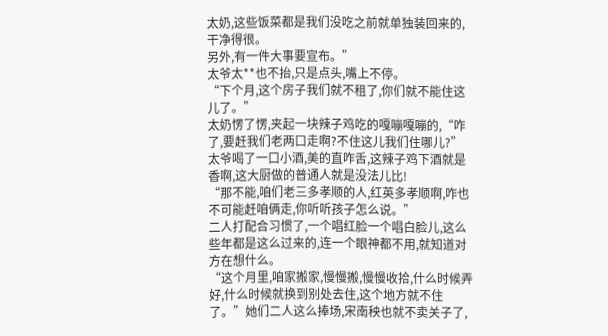太奶,这些饭菜都是我们没吃之前就单独装回来的,干净得很。
另外,有一件大事要宣布。”
太爷太**也不抬,只是点头,嘴上不停。
“下个月,这个房子我们就不租了,你们就不能住这儿了。”
太奶愣了愣,夹起一块辣子鸡吃的嘎嘣嘎嘣的,“咋了,要赶我们老两口走啊?不住这儿我们住哪儿?”
太爷喝了一口小酒,美的直咋舌,这辣子鸡下酒就是香啊,这大厨做的普通人就是没法儿比!
“那不能,咱们老三多孝顺的人,红英多孝顺啊,咋也不可能赶咱俩走,你听听孩子怎么说。”
二人打配合习惯了,一个唱红脸一个唱白脸儿,这么些年都是这么过来的,连一个眼神都不用,就知道对方在想什么。
“这个月里,咱家搬家,慢慢搬,慢慢收拾,什么时候弄好,什么时候就换到别处去住,这个地方就不住了。”她们二人这么捧场,宋南秧也就不卖关子了,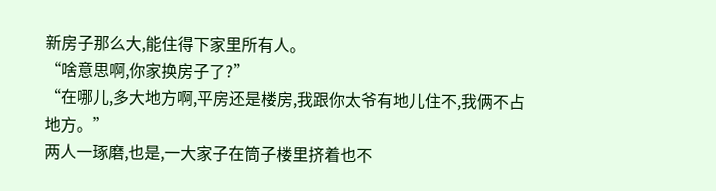新房子那么大,能住得下家里所有人。
“啥意思啊,你家换房子了?”
“在哪儿,多大地方啊,平房还是楼房,我跟你太爷有地儿住不,我俩不占地方。”
两人一琢磨,也是,一大家子在筒子楼里挤着也不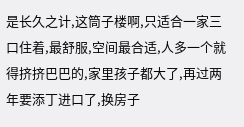是长久之计,这筒子楼啊,只适合一家三口住着,最舒服,空间最合适,人多一个就得挤挤巴巴的,家里孩子都大了,再过两年要添丁进口了,换房子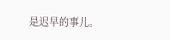是迟早的事儿。